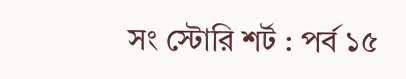সং স্টোরি শর্ট : পর্ব ১৫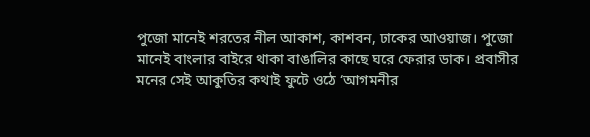পুজো মানেই শরতের নীল আকাশ, কাশবন, ঢাকের আওয়াজ। পুজো মানেই বাংলার বাইরে থাকা বাঙালির কাছে ঘরে ফেরার ডাক। প্রবাসীর মনের সেই আকুতির কথাই ফুটে ওঠে ‘আগমনীর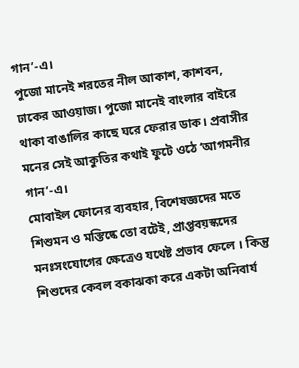গান’-এ।
পুজো মানেই শরতের নীল আকাশ, কাশবন, ঢাকের আওয়াজ। পুজো মানেই বাংলার বাইরে থাকা বাঙালির কাছে ঘরে ফেরার ডাক। প্রবাসীর মনের সেই আকুতির কথাই ফুটে ওঠে ‘আগমনীর গান’-এ।
মোবাইল ফোনের ব্যবহার, বিশেষজ্ঞদের মতে শিশুমন ও মস্তিষ্কে তো বটেই, প্রাপ্তবয়স্কদের মনঃসংযোগের ক্ষেত্রেও যথেষ্ট প্রভাব ফেলে । কিন্তু শিশুদের কেবল বকাঝকা করে একটা অনিবার্য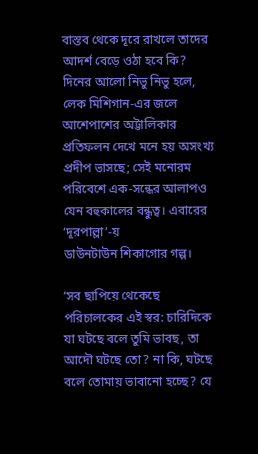বাস্তব থেকে দূরে রাখলে তাদের আদর্শ বেড়ে ওঠা হবে কি?
দিনের আলো নিভু নিভু হলে, লেক মিশিগান-এর জলে আশেপাশের অট্টালিকার প্রতিফলন দেখে মনে হয় অসংখ্য প্রদীপ ভাসছে; সেই মনোরম পরিবেশে এক-সন্ধের আলাপও যেন বহুকালের বন্ধুত্ব। এবারের ‘দূরপাল্লা’-য়
ডাউনটাউন শিকাগোর গল্প।

‘সব ছাপিয়ে থেকেছে পরিচালকের এই স্বর: চারিদিকে যা ঘটছে বলে তুমি ভাবছ, তা আদৌ ঘটছে তো? না কি, ঘটছে বলে তোমায় ভাবানো হচ্ছে? যে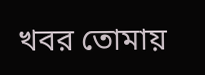খবর তোমায়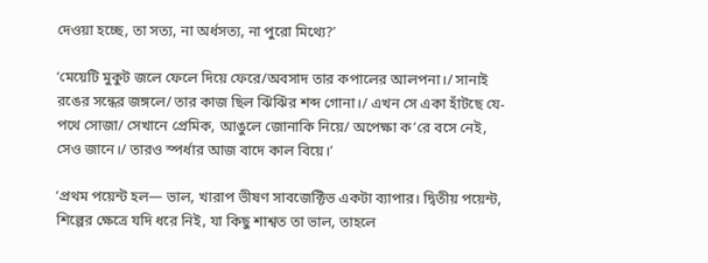দেওয়া হচ্ছে, তা সত্য, না অর্ধসত্য, না পুরো মিথ্যে?’

‘মেয়েটি মুকুট জলে ফেলে দিয়ে ফেরে/অবসাদ তার কপালের আলপনা।/ সানাই রঙের সন্ধের জঙ্গলে/ তার কাজ ছিল ঝিঁঝিঁর শব্দ গোনা।/ এখন সে একা হাঁটছে যে-পথে সোজা/ সেখানে প্রেমিক, আঙুলে জোনাকি নিয়ে/ অপেক্ষা ক’রে বসে নেই, সেও জানে।/ তারও স্পর্ধার আজ বাদে কাল বিয়ে।’

‘প্রথম পয়েন্ট হল— ভাল, খারাপ ভীষণ সাবজেক্টিভ একটা ব্যাপার। দ্বিতীয় পয়েন্ট, শিল্পের ক্ষেত্রে যদি ধরে নিই, যা কিছু শাশ্বত তা ভাল, তাহলে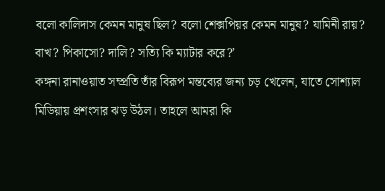বলো কালিদাস কেমন মানুষ ছিল? বলো শেক্সপিয়র কেমন মানুষ? যামিনী রায়? বাখ? পিকাসো? দালি? সত্যি কি ম্যাটার করে?’
কঙ্গনা রানাওয়াত সম্প্রতি তাঁর বিরূপ মন্তব্যের জন্য চড় খেলেন, যাতে সোশ্যাল মিডিয়ায় প্রশংসার ঝড় উঠল। তাহলে আমরা কি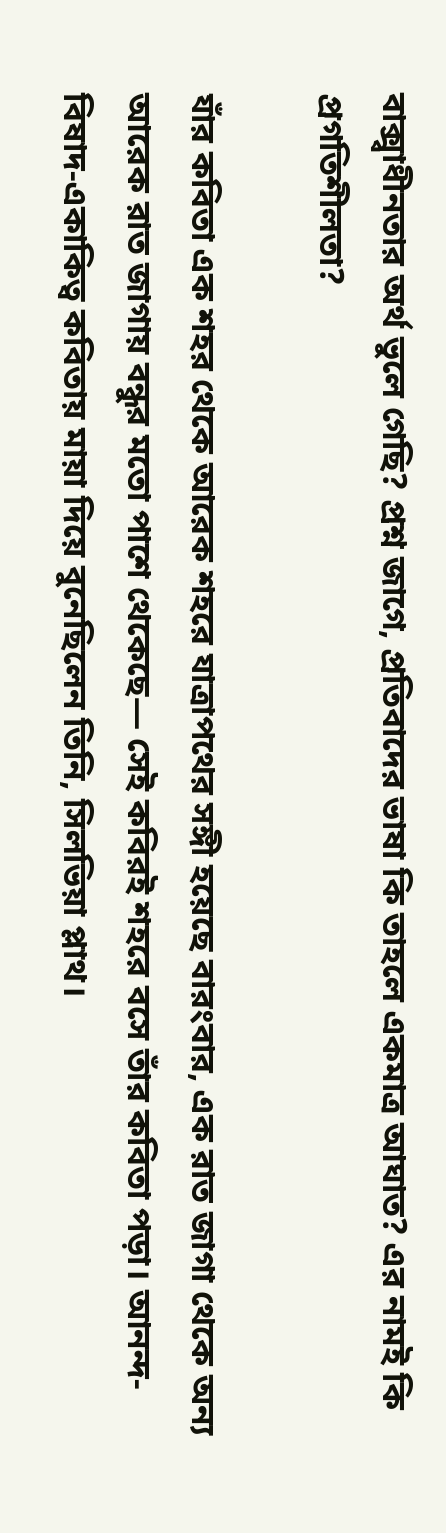বাক্স্বাধীনতার অর্থ ভুলে গেছি? প্রশ্ন জাগে, প্রতিবাদের ভাষা কি তাহলে একমাত্র আঘাত? এর নামই কি প্রগতিশীলতা?

যাঁর কবিতা এক শহর থেকে আরেক শহরে যাত্রাপথের সঙ্গী হয়েছে বারংবার, এক রাত জাগা থেকে অন্য আরেক রাত জাগায় বন্ধুর মতো পাশে থেকেছে— সেই কবিরই শহরে বসে তাঁর কবিতা পড়া। আনন্দ-বিষাদ-একাকিত্ব কবিতায় মায়া দিয়ে বুনেছিলেন তিনি, সিলভিয়া প্লাথ।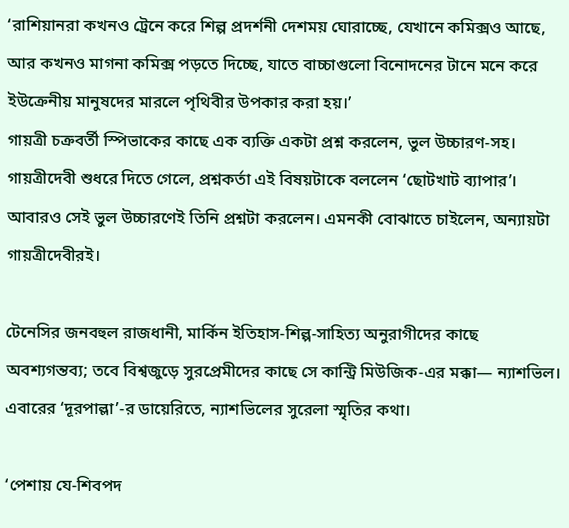‘রাশিয়ানরা কখনও ট্রেনে করে শিল্প প্রদর্শনী দেশময় ঘোরাচ্ছে, যেখানে কমিক্সও আছে, আর কখনও মাগনা কমিক্স পড়তে দিচ্ছে, যাতে বাচ্চাগুলো বিনোদনের টানে মনে করে ইউক্রেনীয় মানুষদের মারলে পৃথিবীর উপকার করা হয়।’
গায়ত্রী চক্রবর্তী স্পিভাকের কাছে এক ব্যক্তি একটা প্রশ্ন করলেন, ভুল উচ্চারণ-সহ। গায়ত্রীদেবী শুধরে দিতে গেলে, প্রশ্নকর্তা এই বিষয়টাকে বললেন ‘ছোটখাট ব্যাপার’। আবারও সেই ভুল উচ্চারণেই তিনি প্রশ্নটা করলেন। এমনকী বোঝাতে চাইলেন, অন্যায়টা গায়ত্রীদেবীরই।

টেনেসির জনবহুল রাজধানী, মার্কিন ইতিহাস-শিল্প-সাহিত্য অনুরাগীদের কাছে অবশ্যগন্তব্য; তবে বিশ্বজুড়ে সুরপ্রেমীদের কাছে সে কান্ট্রি মিউজিক-এর মক্কা— ন্যাশভিল। এবারের ‘দূরপাল্লা’-র ডায়েরিতে, ন্যাশভিলের সুরেলা স্মৃতির কথা।

‘পেশায় যে-শিবপদ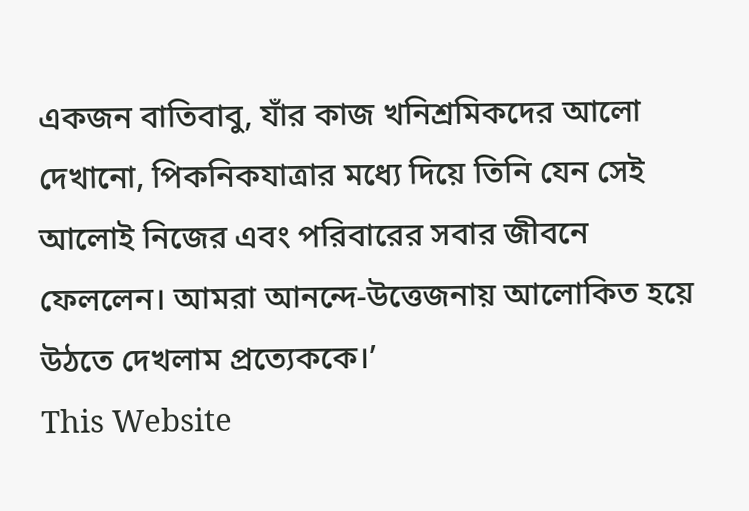একজন বাতিবাবু, যাঁর কাজ খনিশ্রমিকদের আলো দেখানো, পিকনিকযাত্রার মধ্যে দিয়ে তিনি যেন সেই আলোই নিজের এবং পরিবারের সবার জীবনে ফেললেন। আমরা আনন্দে-উত্তেজনায় আলোকিত হয়ে উঠতে দেখলাম প্রত্যেককে।’
This Website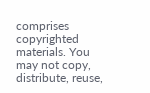comprises copyrighted materials. You may not copy, distribute, reuse,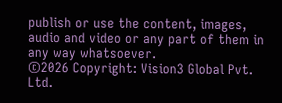publish or use the content, images, audio and video or any part of them in any way whatsoever.
©2026 Copyright: Vision3 Global Pvt. Ltd.